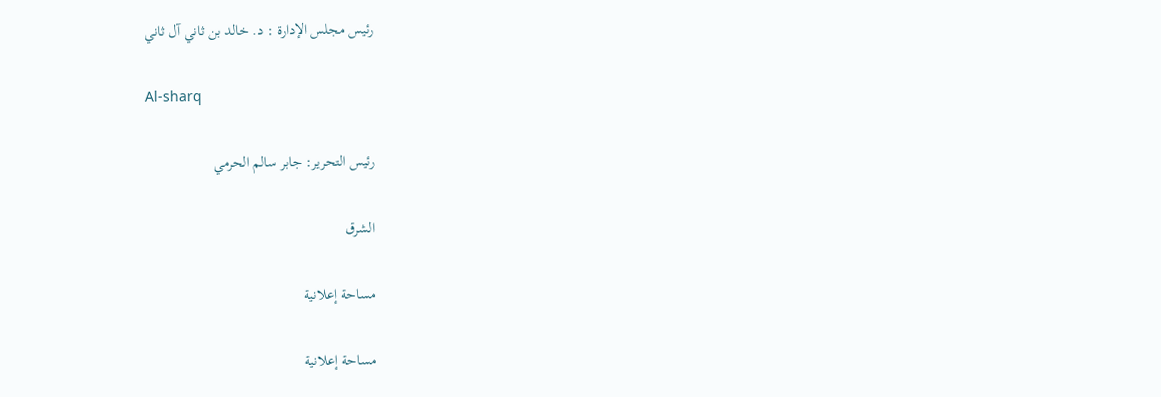رئيس مجلس الإدارة : د. خالد بن ثاني آل ثاني

Al-sharq

رئيس التحرير: جابر سالم الحرمي

الشرق

مساحة إعلانية

مساحة إعلانية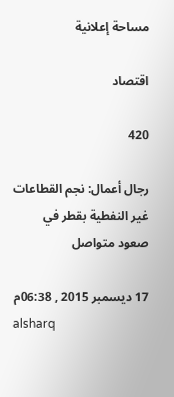مساحة إعلانية

اقتصاد

420

رجال أعمال: نجم القطاعات غير النفطية بقطر في صعود متواصل

17 ديسمبر 2015 , 06:38م
alsharq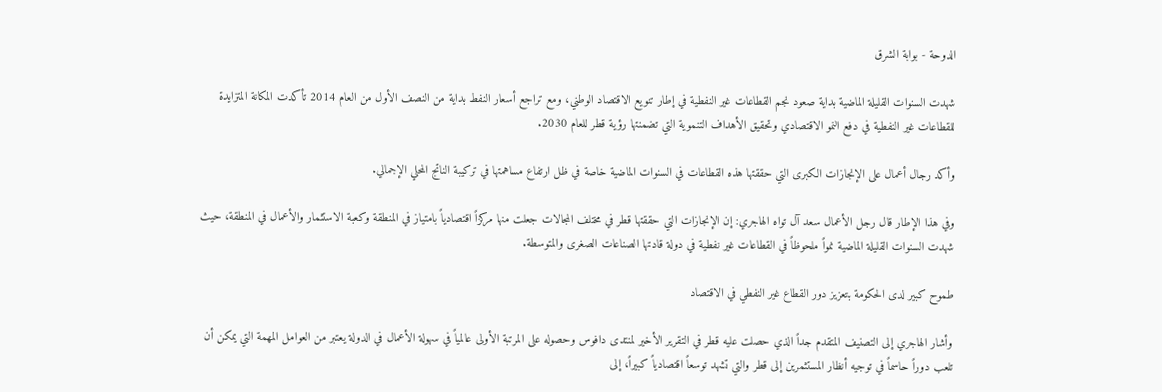الدوحة - بوابة الشرق

شهدت السنوات القليلة الماضية بداية صعود نجم القطاعات غير النفطية في إطار تنويع الاقتصاد الوطني، ومع تراجع أسعار النفط بداية من النصف الأول من العام 2014 تأكدت المكانة المتزايدة للقطاعات غير النفطية في دفع النمو الاقتصادي وتحقيق الأهداف التنموية التي تضمنتها رؤية قطر للعام 2030.

وأكد رجال أعمال على الإنجازات الكبرى التي حققتها هذه القطاعات في السنوات الماضية خاصة في ظل ارتفاع مساهمتها في تركيبة الناتج المحلي الإجمالي.

وفي هذا الإطار قال رجل الأعمال سعد آل تواه الهاجري: إن الإنجازات التي حققتها قطر في مختلف المجالات جعلت منها مركزاً اقتصادياً بامتياز في المنطقة وكعبة الاستثمار والأعمال في المنطقة، حيث شهدت السنوات القليلة الماضية نمواً ملحوظاً في القطاعات غير نفطية في دولة قادتها الصناعات الصغرى والمتوسطة.

طموح كبير لدى الحكومة بتعزيز دور القطاع غير النفطي في الاقتصاد

وأشار الهاجري إلى التصنيف المتقدم جداً الذي حصلت عليه قطر في التقرير الأخير لمنتدى دافوس وحصوله على المرتبة الأولى عالمياً في سهولة الأعمال في الدولة يعتبر من العوامل المهمة التي يمكن أن تلعب دوراً حاسماً في توجيه أنظار المستثمرين إلى قطر والتي تشهد توسعاً اقتصادياً كبيراً، إلى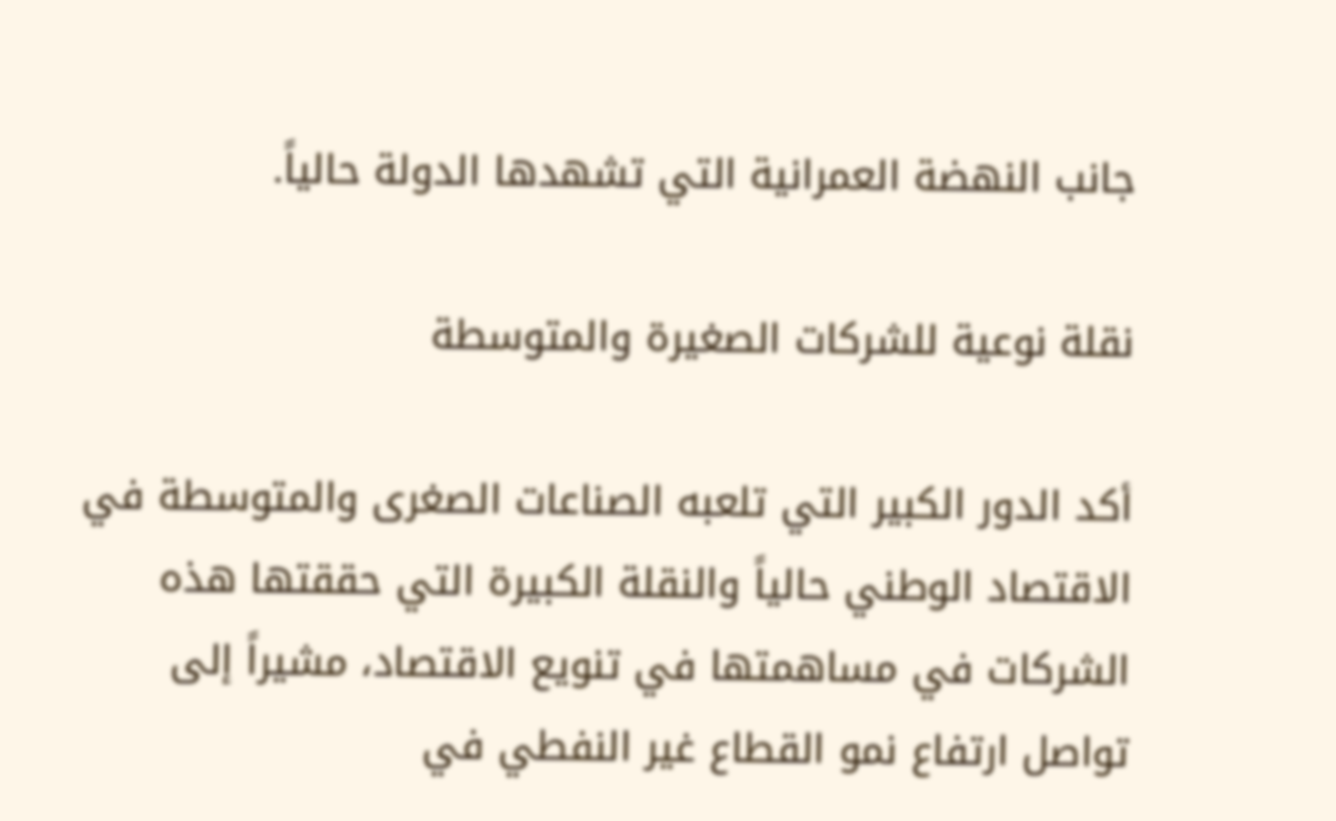جانب النهضة العمرانية التي تشهدها الدولة حالياً.

نقلة نوعية للشركات الصغيرة والمتوسطة

أكد الدور الكبير التي تلعبه الصناعات الصغرى والمتوسطة في الاقتصاد الوطني حالياً والنقلة الكبيرة التي حققتها هذه الشركات في مساهمتها في تنويع الاقتصاد، مشيراً إلى تواصل ارتفاع نمو القطاع غير النفطي في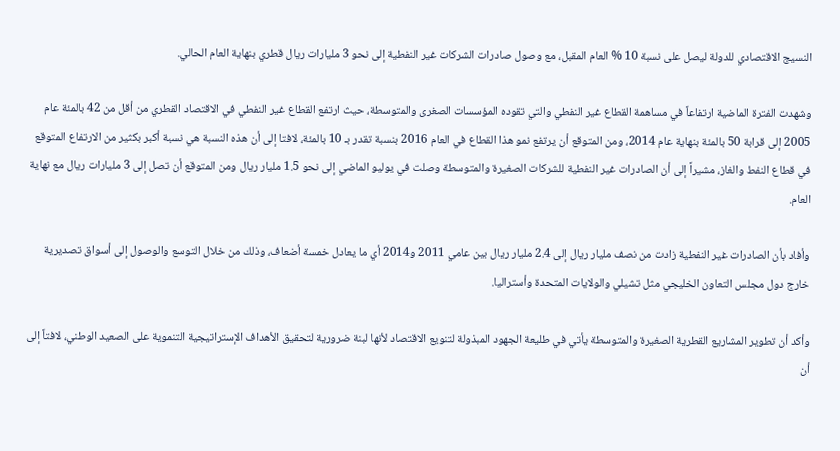النسيج الاقتصادي للدولة ليصل على نسبة 10 % العام المقبل، مع وصول صادرات الشركات غير النفطية إلى نحو 3 مليارات ريال قطري بنهاية العام الحالي.

وشهدت الفترة الماضية ارتفاعاً في مساهمة القطاع غير النفطي والتي تقوده المؤسسات الصغرى والمتوسطة، حيث ارتفع القطاع غير النفطي في الاقتصاد القطري من أقل من 42 بالمئة عام 2005 إلى قرابة 50 بالمئة بنهاية عام 2014، ومن المتوقع أن يرتفع نمو هذا القطاع في العام 2016 بنسبة تقدر بـ 10 بالمئة، لافتا إلى أن هذه النسبة هي نسبة أكبر بكثير من الارتفاع المتوقع في قطاع النفط والغاز، مشيراً إلى أن الصادرات غير النفطية للشركات الصغيرة والمتوسطة وصلت في يوليو الماضي إلى نحو 1.5 مليار ريال ومن المتوقع أن تصل إلى 3 مليارات ريال مع نهاية العام.

وأفاد بأن الصادرات غير النفطية زادت من نصف مليار ريال إلى 2.4 مليار ريال بين عامي 2011 و2014 أي ما يعادل خمسة أضعاف، وذلك من خلال التوسع والوصول إلى أسواق تصديرية خارج دول مجلس التعاون الخليجي مثل تشيلي والولايات المتحدة وأستراليا.

وأكد أن تطوير المشاريع القطرية الصغيرة والمتوسطة يأتي في طليعة الجهود المبذولة لتنويع الاقتصاد لأنها لبنة ضرورية لتحقيق الأهداف الإستراتيجية التنموية على الصعيد الوطني، لافتاً إلى أن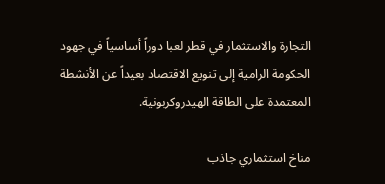التجارة والاستثمار في قطر لعبا دوراً أساسياً في جهود الحكومة الرامية إلى تنويع الاقتصاد بعيداً عن الأنشطة المعتمدة على الطاقة الهيدروكربونية.

مناخ استثماري جاذب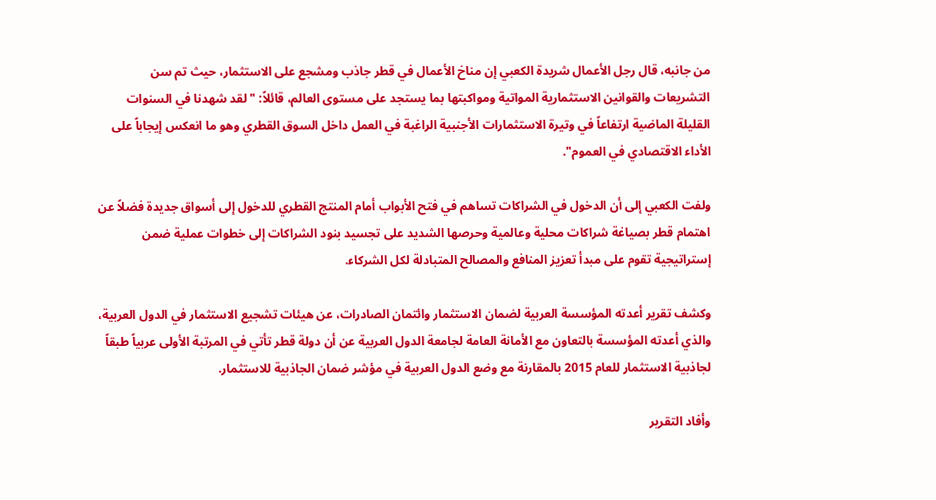من جانبه، قال رجل الأعمال شريدة الكعبي إن مناخ الأعمال في قطر جاذب ومشجع على الاستثمار، حيث تم سن التشريعات والقوانين الاستثمارية المواتية ومواكبتها بما يستجد على مستوى العالم، قائلاً: "لقد شهدنا في السنوات القليلة الماضية ارتفاعاً في وتيرة الاستثمارات الأجنبية الراغبة في العمل داخل السوق القطري وهو ما انعكس إيجاباً على الأداء الاقتصادي في العموم".

ولفت الكعبي إلى أن الدخول في الشراكات تساهم في فتح الأبواب أمام المنتج القطري للدخول إلى أسواق جديدة فضلاً عن اهتمام قطر بصياغة شراكات محلية وعالمية وحرصها الشديد على تجسيد بنود الشراكات إلى خطوات عملية ضمن إستراتيجية تقوم على مبدأ تعزيز المنافع والمصالح المتبادلة لكل الشركاء.

وكشف تقرير أعدته المؤسسة العربية لضمان الاستثمار وائتمان الصادرات، عن هيئات تشجيع الاستثمار في الدول العربية، والذي أعدته المؤسسة بالتعاون مع الأمانة العامة لجامعة الدول العربية عن أن دولة قطر تأتي في المرتبة الأولى عربياً طبقاً لجاذبية الاستثمار للعام 2015 بالمقارنة مع وضع الدول العربية في مؤشر ضمان الجاذبية للاستثمار.

وأفاد التقرير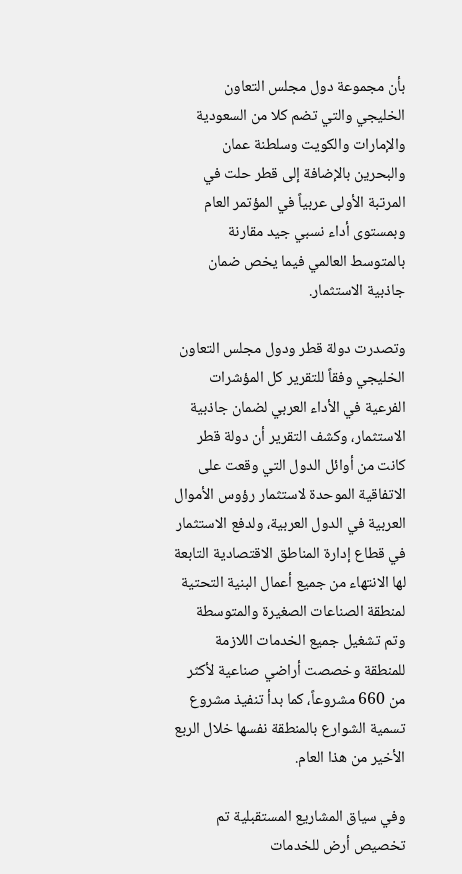بأن مجموعة دول مجلس التعاون الخليجي والتي تضم كلا من السعودية والإمارات والكويت وسلطنة عمان والبحرين بالإضافة إلى قطر حلت في المرتبة الأولى عربياً في المؤتمر العام وبمستوى أداء نسبي جيد مقارنة بالمتوسط العالمي فيما يخص ضمان جاذبية الاستثمار.

وتصدرت دولة قطر ودول مجلس التعاون الخليجي وفقاً للتقرير كل المؤشرات الفرعية في الأداء العربي لضمان جاذبية الاستثمار، وكشف التقرير أن دولة قطر كانت من أوائل الدول التي وقعت على الاتفاقية الموحدة لاستثمار رؤوس الأموال العربية في الدول العربية، ولدفع الاستثمار في قطاع إدارة المناطق الاقتصادية التابعة لها الانتهاء من جميع أعمال البنية التحتية لمنطقة الصناعات الصغيرة والمتوسطة وتم تشغيل جميع الخدمات اللازمة للمنطقة وخصصت أراضي صناعية لأكثر من 660 مشروعاً، كما بدأ تنفيذ مشروع تسمية الشوارع بالمنطقة نفسها خلال الربع الأخير من هذا العام.

وفي سياق المشاريع المستقبلية تم تخصيص أرض للخدمات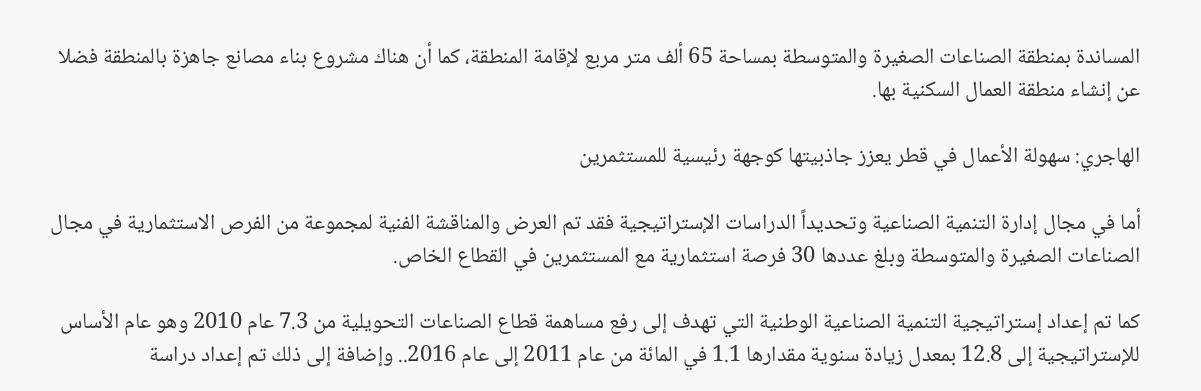المساندة بمنطقة الصناعات الصغيرة والمتوسطة بمساحة 65 ألف متر مربع لإقامة المنطقة، كما أن هناك مشروع بناء مصانع جاهزة بالمنطقة فضلا عن إنشاء منطقة العمال السكنية بها.

الهاجري: سهولة الأعمال في قطر يعزز جاذبيتها كوجهة رئيسية للمستثمرين

أما في مجال إدارة التنمية الصناعية وتحديداً الدراسات الإستراتيجية فقد تم العرض والمناقشة الفنية لمجموعة من الفرص الاستثمارية في مجال الصناعات الصغيرة والمتوسطة وبلغ عددها 30 فرصة استثمارية مع المستثمرين في القطاع الخاص.

كما تم إعداد إستراتيجية التنمية الصناعية الوطنية التي تهدف إلى رفع مساهمة قطاع الصناعات التحويلية من 7.3 عام 2010 وهو عام الأساس للإستراتيجية إلى 12.8 بمعدل زيادة سنوية مقدارها 1.1 في المائة من عام 2011 إلى عام 2016.. وإضافة إلى ذلك تم إعداد دراسة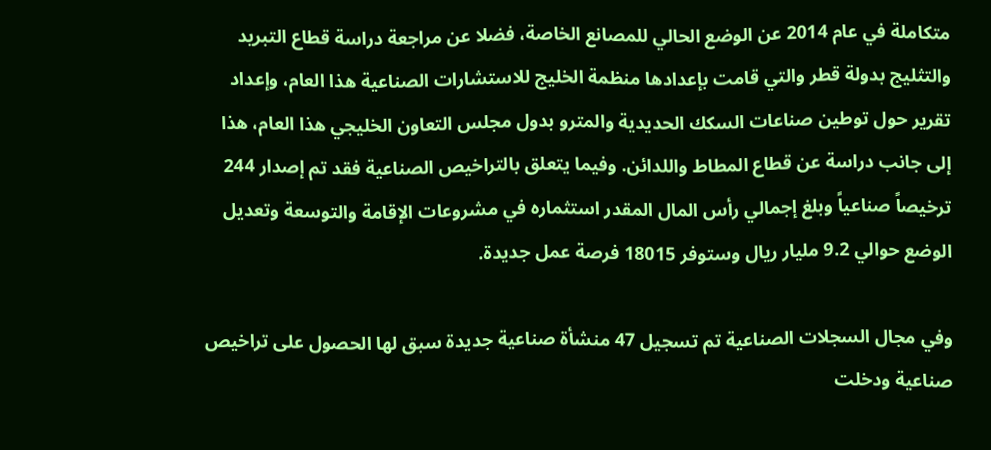متكاملة في عام 2014 عن الوضع الحالي للمصانع الخاصة، فضلا عن مراجعة دراسة قطاع التبريد والتثليج بدولة قطر والتي قامت بإعدادها منظمة الخليج للاستشارات الصناعية هذا العام، وإعداد تقرير حول توطين صناعات السكك الحديدية والمترو بدول مجلس التعاون الخليجي هذا العام، هذا إلى جانب دراسة عن قطاع المطاط واللدائن. وفيما يتعلق بالتراخيص الصناعية فقد تم إصدار 244 ترخيصاً صناعياً وبلغ إجمالي رأس المال المقدر استثماره في مشروعات الإقامة والتوسعة وتعديل الوضع حوالي 9.2 مليار ريال وستوفر 18015 فرصة عمل جديدة.

وفي مجال السجلات الصناعية تم تسجيل 47 منشأة صناعية جديدة سبق لها الحصول على تراخيص صناعية ودخلت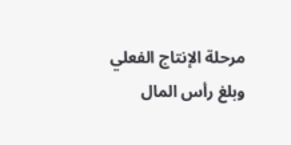مرحلة الإنتاج الفعلي وبلغ رأس المال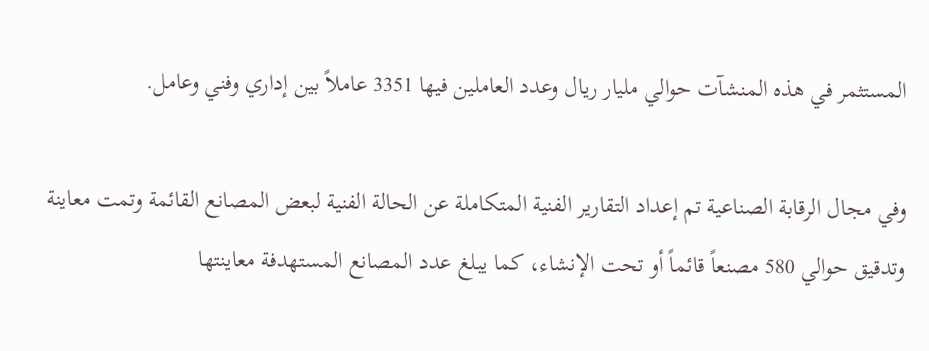المستثمر في هذه المنشآت حوالي مليار ريال وعدد العاملين فيها 3351 عاملاً بين إداري وفني وعامل.

وفي مجال الرقابة الصناعية تم إعداد التقارير الفنية المتكاملة عن الحالة الفنية لبعض المصانع القائمة وتمت معاينة وتدقيق حوالي 580 مصنعاً قائماً أو تحت الإنشاء، كما يبلغ عدد المصانع المستهدفة معاينتها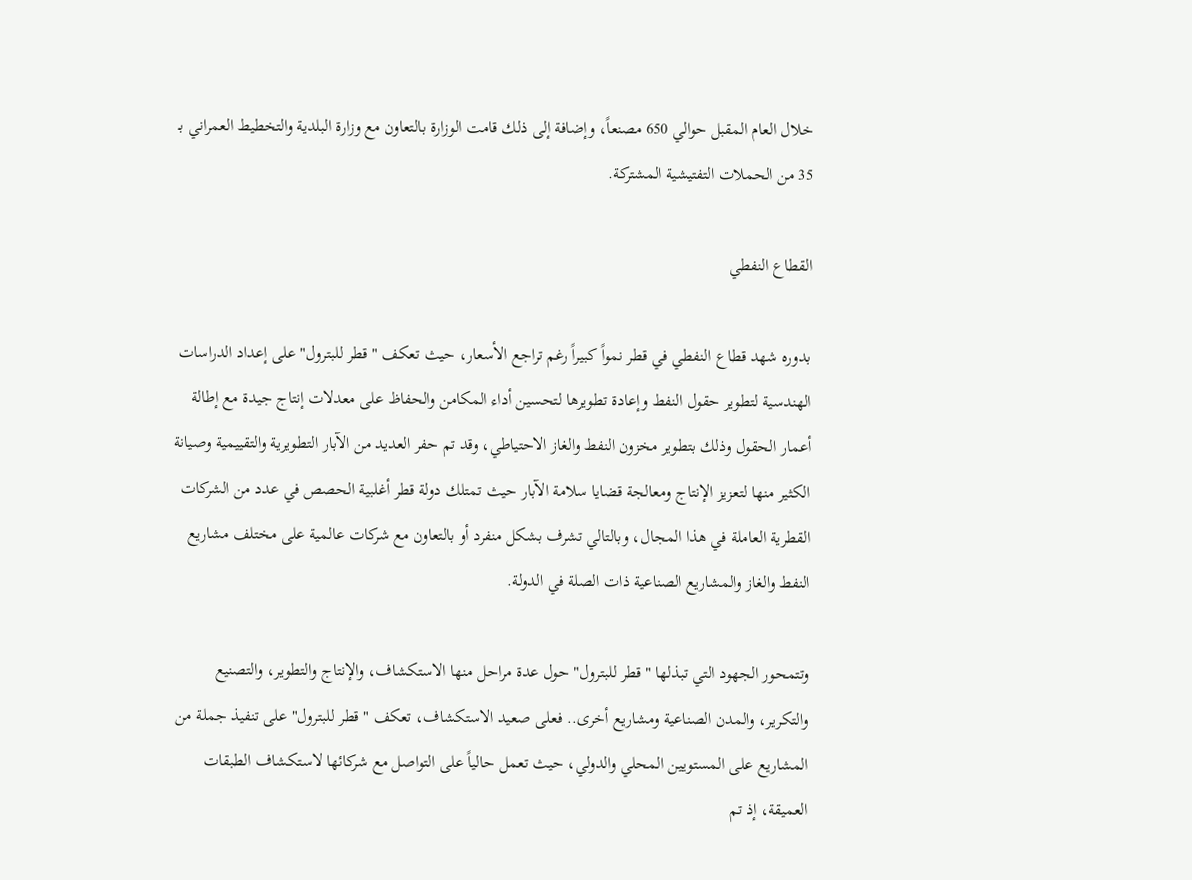خلال العام المقبل حوالي 650 مصنعاً، وإضافة إلى ذلك قامت الوزارة بالتعاون مع وزارة البلدية والتخطيط العمراني بـ 35 من الحملات التفتيشية المشتركة.

القطاع النفطي

بدوره شهد قطاع النفطي في قطر نمواً كبيراً رغم تراجع الأسعار، حيث تعكف "قطر للبترول" على إعداد الدراسات الهندسية لتطوير حقول النفط وإعادة تطويرها لتحسين أداء المكامن والحفاظ على معدلات إنتاج جيدة مع إطالة أعمار الحقول وذلك بتطوير مخزون النفط والغاز الاحتياطي، وقد تم حفر العديد من الآبار التطويرية والتقييمية وصيانة الكثير منها لتعزيز الإنتاج ومعالجة قضايا سلامة الآبار حيث تمتلك دولة قطر أغلبية الحصص في عدد من الشركات القطرية العاملة في هذا المجال، وبالتالي تشرف بشكل منفرد أو بالتعاون مع شركات عالمية على مختلف مشاريع النفط والغاز والمشاريع الصناعية ذات الصلة في الدولة.

وتتمحور الجهود التي تبذلها "قطر للبترول" حول عدة مراحل منها الاستكشاف، والإنتاج والتطوير، والتصنيع والتكرير، والمدن الصناعية ومشاريع أخرى.. فعلى صعيد الاستكشاف، تعكف "قطر للبترول" على تنفيذ جملة من المشاريع على المستويين المحلي والدولي، حيث تعمل حالياً على التواصل مع شركائها لاستكشاف الطبقات العميقة، إذ تم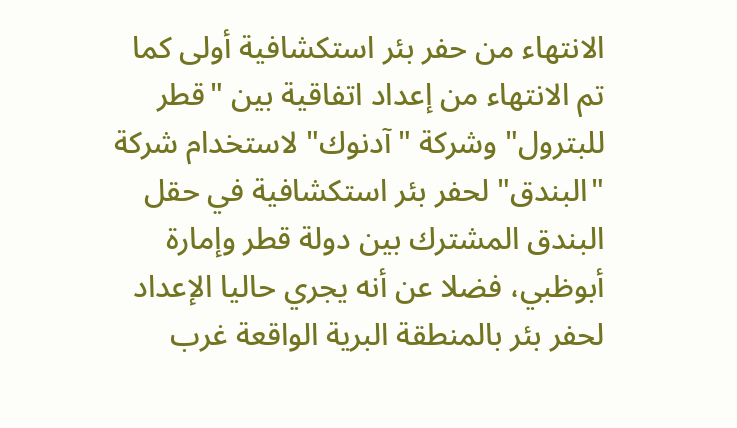الانتهاء من حفر بئر استكشافية أولى كما تم الانتهاء من إعداد اتفاقية بين "قطر للبترول" وشركة "آدنوك" لاستخدام شركة "البندق" لحفر بئر استكشافية في حقل البندق المشترك بين دولة قطر وإمارة أبوظبي، فضلا عن أنه يجري حاليا الإعداد لحفر بئر بالمنطقة البرية الواقعة غرب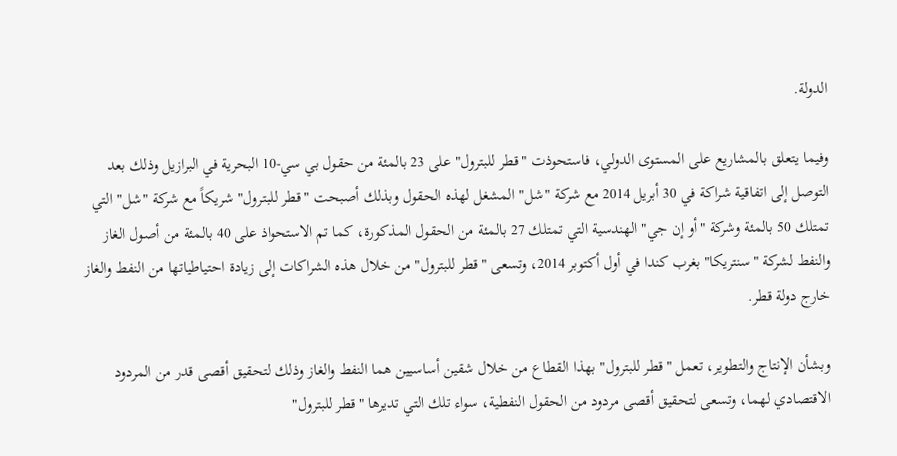الدولة.

وفيما يتعلق بالمشاريع على المستوى الدولي، فاستحوذت "قطر للبترول" على 23 بالمئة من حقول بي سي-10 البحرية في البرازيل وذلك بعد التوصل إلى اتفاقية شراكة في 30 أبريل 2014 مع شركة "شل" المشغل لهذه الحقول وبذلك أصبحت "قطر للبترول" شريكاً مع شركة "شل" التي تمتلك 50 بالمئة وشركة "أو إن جي" الهندسية التي تمتلك 27 بالمئة من الحقول المذكورة، كما تم الاستحواذ على 40 بالمئة من أصول الغاز والنفط لشركة "سنتريكا" بغرب كندا في أول أكتوبر 2014، وتسعى "قطر للبترول" من خلال هذه الشراكات إلى زيادة احتياطياتها من النفط والغاز خارج دولة قطر.

وبشأن الإنتاج والتطوير، تعمل "قطر للبترول" بهذا القطاع من خلال شقين أساسيين هما النفط والغاز وذلك لتحقيق أقصى قدر من المردود الاقتصادي لهما، وتسعى لتحقيق أقصى مردود من الحقول النفطية، سواء تلك التي تديرها "قطر للبترول"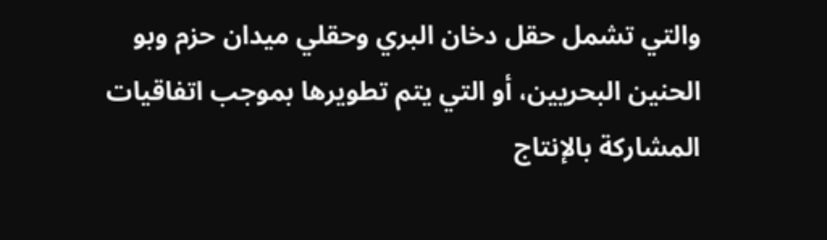والتي تشمل حقل دخان البري وحقلي ميدان حزم وبو الحنين البحريين، أو التي يتم تطويرها بموجب اتفاقيات المشاركة بالإنتاج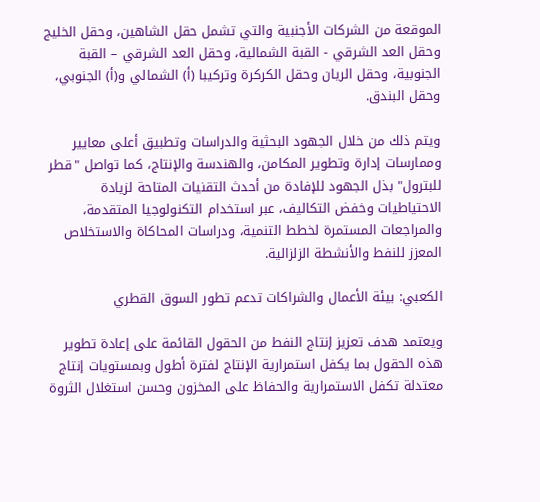الموقعة من الشركات الأجنبية والتي تشمل حقل الشاهين، وحقل الخليج وحقل العد الشرقي - القبة الشمالية، وحقل العد الشرقي – القبة الجنوبية، وحقل الريان وحقل الكركرة وتركيبا (أ) الشمالي و(أ) الجنوبي، وحقل البندق.

ويتم ذلك من خلال الجهود البحثية والدراسات وتطبيق أعلى معايير وممارسات إدارة وتطوير المكامن، والهندسة والإنتاج، كما تواصل "قطر للبترول" بذل الجهود للإفادة من أحدث التقنيات المتاحة لزيادة الاحتياطيات وخفض التكاليف، عبر استخدام التكنولوجيا المتقدمة، والمراجعات المستمرة لخطط التنمية، ودراسات المحاكاة والاستخلاص المعزز للنفط والأنشطة الزلزالية.

الكعبي: بيئة الأعمال والشراكات تدعم تطور السوق القطري

ويعتمد هدف تعزيز إنتاج النفط من الحقول القائمة على إعادة تطوير هذه الحقول بما يكفل استمرارية الإنتاج لفترة أطول وبمستويات إنتاج معتدلة تكفل الاستمرارية والحفاظ على المخزون وحسن استغلال الثروة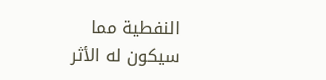النفطية مما سيكون له الأثر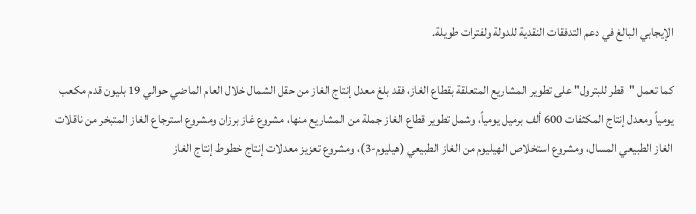الإيجابي البالغ في دعم التدفقات النقدية للدولة ولفترات طويلة.

كما تعمل "قطر للبترول" على تطوير المشاريع المتعلقة بقطاع الغاز، فقد بلغ معدل إنتاج الغاز من حقل الشمال خلال العام الماضي حوالي 19 بليون قدم مكعب يومياً ومعدل إنتاج المكثفات 600 ألف برميل يومياً، وشمل تطوير قطاع الغاز جملة من المشاريع منها، مشروع غاز برزان ومشروع استرجاع الغاز المتبخر من ناقلات الغاز الطبيعي المسال، ومشروع استخلاص الهيليوم من الغاز الطبيعي (هيليوم-3)، ومشروع تعزيز معدلات إنتاج خطوط إنتاج الغاز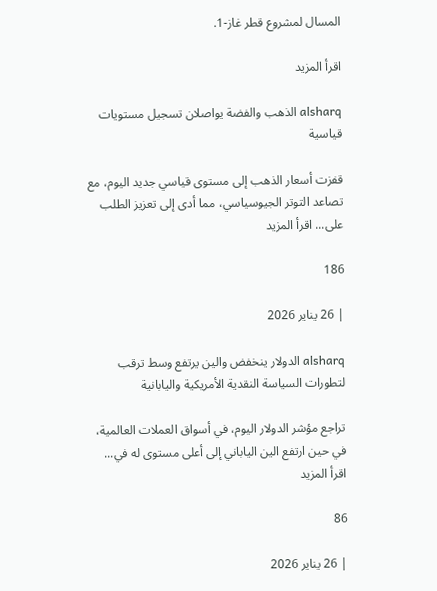المسال لمشروع قطر غاز-1.

اقرأ المزيد

alsharq الذهب والفضة يواصلان تسجيل مستويات قياسية

قفزت أسعار الذهب إلى مستوى قياسي جديد اليوم، مع تصاعد التوتر الجيوسياسي، مما أدى إلى تعزيز الطلب على... اقرأ المزيد

186

| 26 يناير 2026

alsharq الدولار ينخفض والين يرتفع وسط ترقب لتطورات السياسة النقدية الأمريكية واليابانية

تراجع مؤشر الدولار اليوم، في أسواق العملات العالمية، في حين ارتفع الين الياباني إلى أعلى مستوى له في... اقرأ المزيد

86

| 26 يناير 2026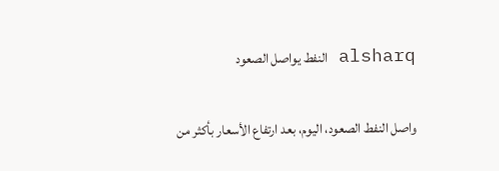alsharq النفط يواصل الصعود

واصل النفط الصعود، اليوم، بعد ارتفاع الأسعار بأكثر من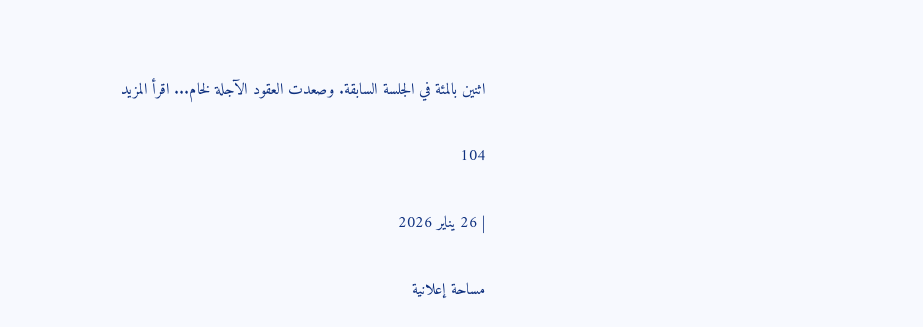اثنين بالمئة في الجلسة السابقة. وصعدت العقود الآجلة لخام... اقرأ المزيد

104

| 26 يناير 2026

مساحة إعلانية